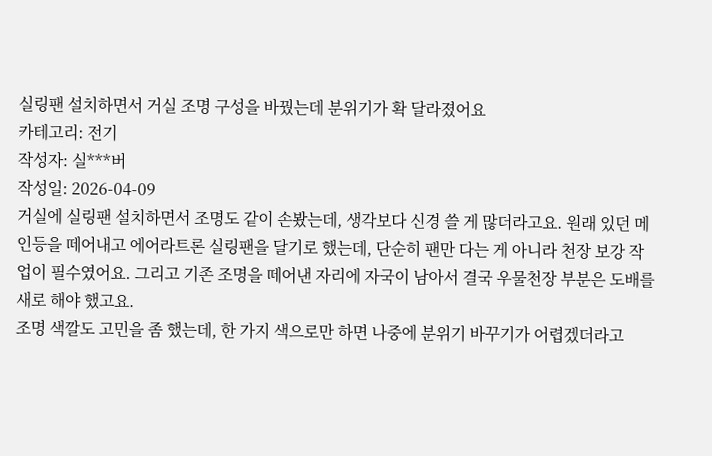실링팬 설치하면서 거실 조명 구성을 바꿨는데 분위기가 확 달라졌어요
카테고리: 전기
작성자: 실***버
작성일: 2026-04-09
거실에 실링팬 설치하면서 조명도 같이 손봤는데, 생각보다 신경 쓸 게 많더라고요. 원래 있던 메인등을 떼어내고 에어라트론 실링팬을 달기로 했는데, 단순히 팬만 다는 게 아니라 천장 보강 작업이 필수였어요. 그리고 기존 조명을 떼어낸 자리에 자국이 남아서 결국 우물천장 부분은 도배를 새로 해야 했고요.
조명 색깔도 고민을 좀 했는데, 한 가지 색으로만 하면 나중에 분위기 바꾸기가 어렵겠더라고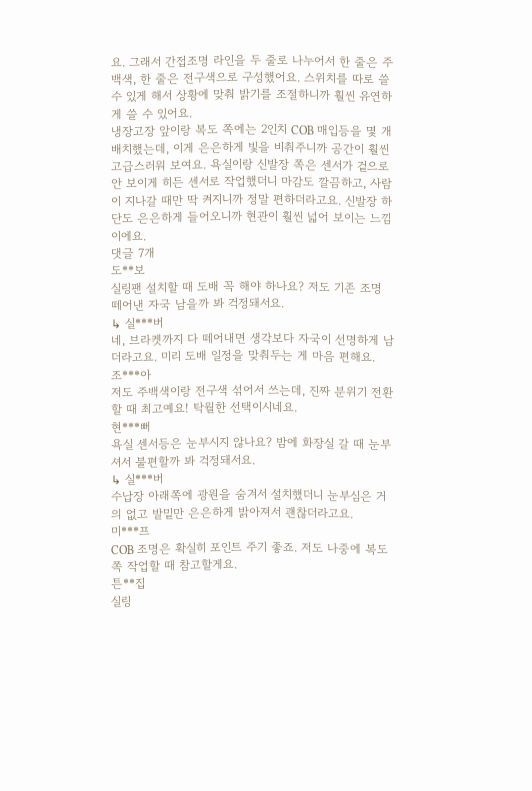요. 그래서 간접조명 라인을 두 줄로 나누어서 한 줄은 주백색, 한 줄은 전구색으로 구성했어요. 스위치를 따로 쓸 수 있게 해서 상황에 맞춰 밝기를 조절하니까 훨씬 유연하게 쓸 수 있어요.
냉장고장 앞이랑 복도 쪽에는 2인치 COB 매입등을 몇 개 배치했는데, 이게 은은하게 빛을 비춰주니까 공간이 훨씬 고급스러워 보여요. 욕실이랑 신발장 쪽은 센서가 겉으로 안 보이게 히든 센서로 작업했더니 마감도 깔끔하고, 사람이 지나갈 때만 딱 켜지니까 정말 편하더라고요. 신발장 하단도 은은하게 들어오니까 현관이 훨씬 넓어 보이는 느낌이에요.
댓글 7개
도**보
실링팬 설치할 때 도배 꼭 해야 하나요? 저도 기존 조명 떼어낸 자국 남을까 봐 걱정돼서요.
↳ 실***버
네, 브라켓까지 다 떼어내면 생각보다 자국이 선명하게 남더라고요. 미리 도배 일정을 맞춰두는 게 마음 편해요.
조***아
저도 주백색이랑 전구색 섞어서 쓰는데, 진짜 분위기 전환할 때 최고예요! 탁월한 선택이시네요.
현***뻐
욕실 센서등은 눈부시지 않나요? 밤에 화장실 갈 때 눈부셔서 불편할까 봐 걱정돼서요.
↳ 실***버
수납장 아래쪽에 광원을 숨겨서 설치했더니 눈부심은 거의 없고 발밑만 은은하게 밝아져서 괜찮더라고요.
미***프
COB 조명은 확실히 포인트 주기 좋죠. 저도 나중에 복도 쪽 작업할 때 참고할게요.
튼**집
실링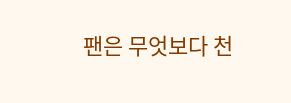팬은 무엇보다 천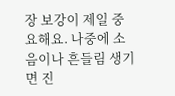장 보강이 제일 중요해요. 나중에 소음이나 흔들림 생기면 진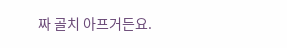짜 골치 아프거든요.